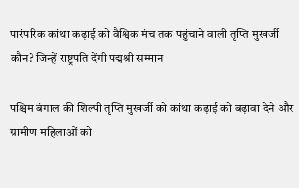पारंपरिक कांथा कढ़ाई को वैश्विक मंच तक पहुंचाने वाली तृप्ति मुखर्जी कौन? जिन्हें राष्ट्रपति देंगी पद्मश्री सम्मान

पश्चिम बंगाल की शिल्पी तृप्ति मुखर्जी को कांथा कढ़ाई को बढ़ावा देने और ग्रामीण महिलाओं को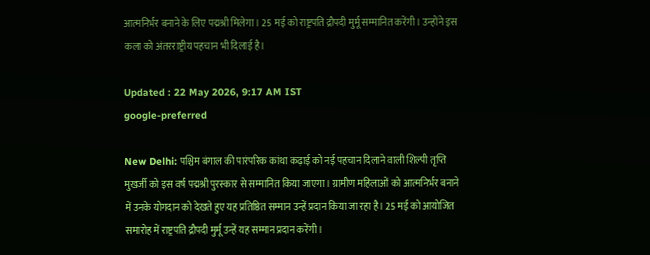आत्मनिर्भर बनाने के लिए पद्मश्री मिलेगा। 25 मई को राष्ट्रपति द्रौपदी मुर्मू सम्मानित करेंगी। उन्होंने इस कला को अंतरराष्ट्रीय पहचान भी दिलाई है।

Updated : 22 May 2026, 9:17 AM IST
google-preferred

New Delhi: पश्चिम बंगाल की पारंपरिक कांथा कढ़ाई को नई पहचान दिलाने वाली शिल्पी तृप्ति मुखर्जी को इस वर्ष पद्मश्री पुरस्कार से सम्मानित किया जाएगा। ग्रामीण महिलाओं को आत्मनिर्भर बनाने में उनके योगदान को देखते हुए यह प्रतिष्ठित सम्मान उन्हें प्रदान किया जा रहा है। 25 मई को आयोजित समारोह में राष्ट्रपति द्रौपदी मुर्मू उन्हें यह सम्मान प्रदान करेंगी।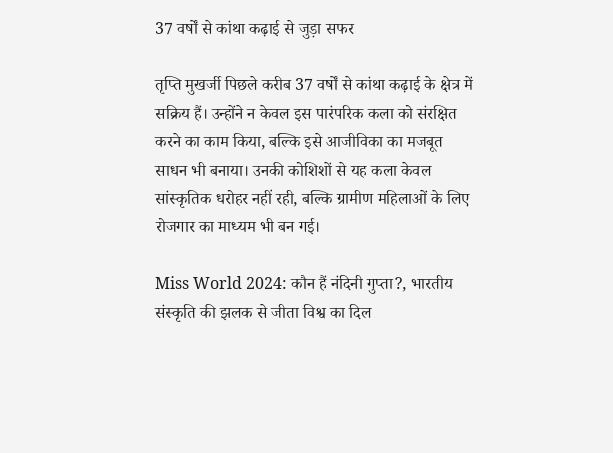37 वर्षों से कांथा कढ़ाई से जुड़ा सफर

तृप्ति मुखर्जी पिछले करीब 37 वर्षों से कांथा कढ़ाई के क्षेत्र में सक्रिय हैं। उन्होंने न केवल इस पारंपरिक कला को संरक्षित करने का काम किया, बल्कि इसे आजीविका का मजबूत साधन भी बनाया। उनकी कोशिशों से यह कला केवल सांस्कृतिक धरोहर नहीं रही, बल्कि ग्रामीण महिलाओं के लिए रोजगार का माध्यम भी बन गई।

Miss World 2024: कौन हैं नंदिनी गुप्ता?, भारतीय संस्कृति की झलक से जीता विश्व का दिल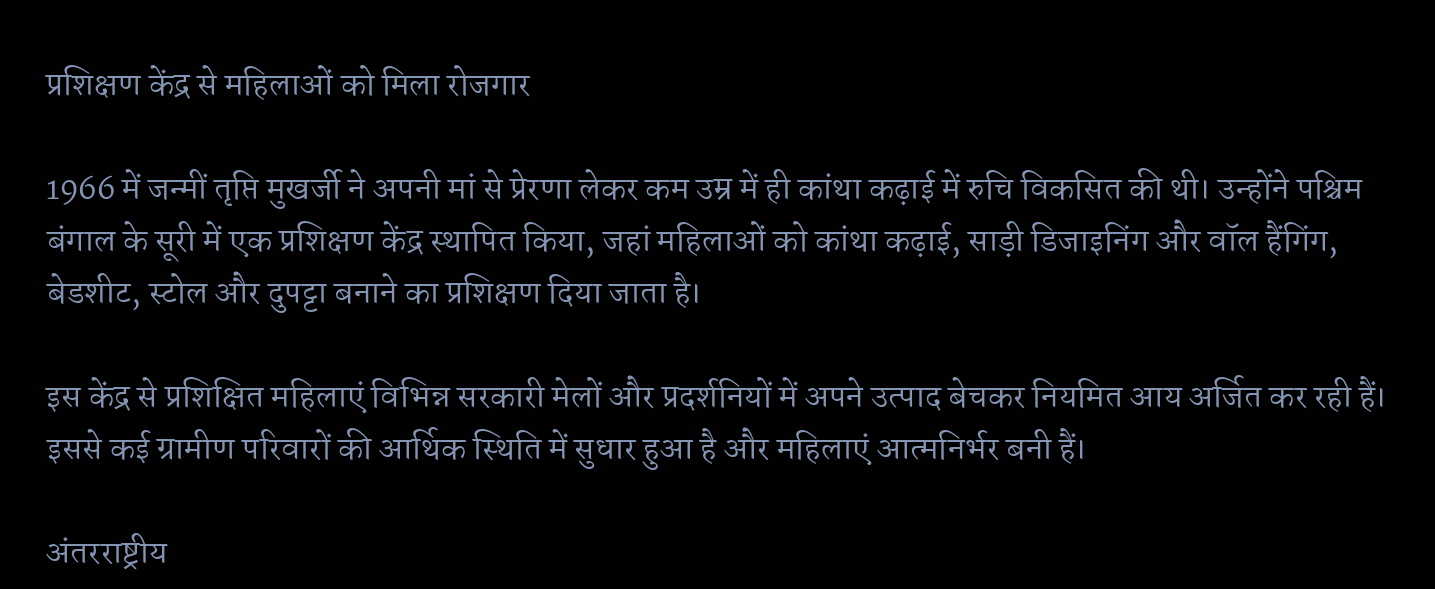प्रशिक्षण केंद्र से महिलाओं को मिला रोजगार

1966 में जन्मीं तृप्ति मुखर्जी ने अपनी मां से प्रेरणा लेकर कम उम्र में ही कांथा कढ़ाई में रुचि विकसित की थी। उन्होंने पश्चिम बंगाल के सूरी में एक प्रशिक्षण केंद्र स्थापित किया, जहां महिलाओं को कांथा कढ़ाई, साड़ी डिजाइनिंग और वॉल हैंगिंग, बेडशीट, स्टोल और दुपट्टा बनाने का प्रशिक्षण दिया जाता है।

इस केंद्र से प्रशिक्षित महिलाएं विभिन्न सरकारी मेलों और प्रदर्शनियों में अपने उत्पाद बेचकर नियमित आय अर्जित कर रही हैं। इससे कई ग्रामीण परिवारों की आर्थिक स्थिति में सुधार हुआ है और महिलाएं आत्मनिर्भर बनी हैं।

अंतरराष्ट्रीय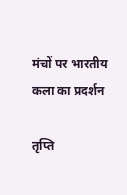मंचों पर भारतीय कला का प्रदर्शन

तृप्ति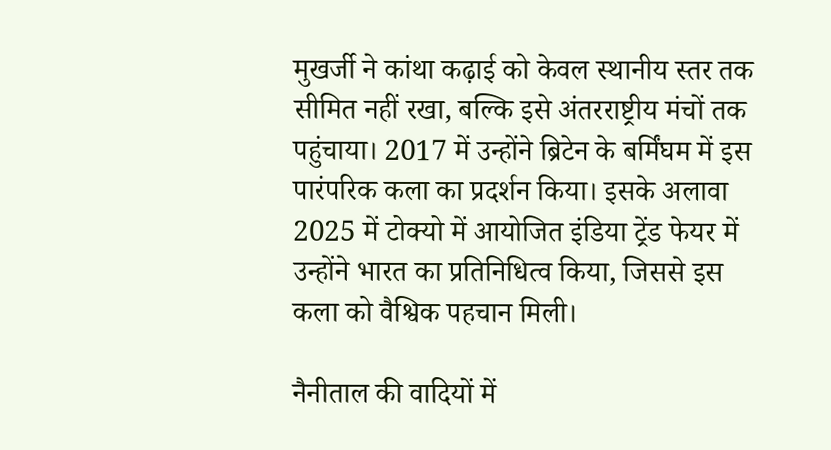मुखर्जी ने कांथा कढ़ाई को केवल स्थानीय स्तर तक सीमित नहीं रखा, बल्कि इसे अंतरराष्ट्रीय मंचों तक पहुंचाया। 2017 में उन्होंने ब्रिटेन के बर्मिंघम में इस पारंपरिक कला का प्रदर्शन किया। इसके अलावा 2025 में टोक्यो में आयोजित इंडिया ट्रेंड फेयर में उन्होंने भारत का प्रतिनिधित्व किया, जिससे इस कला को वैश्विक पहचान मिली।

नैनीताल की वादियों में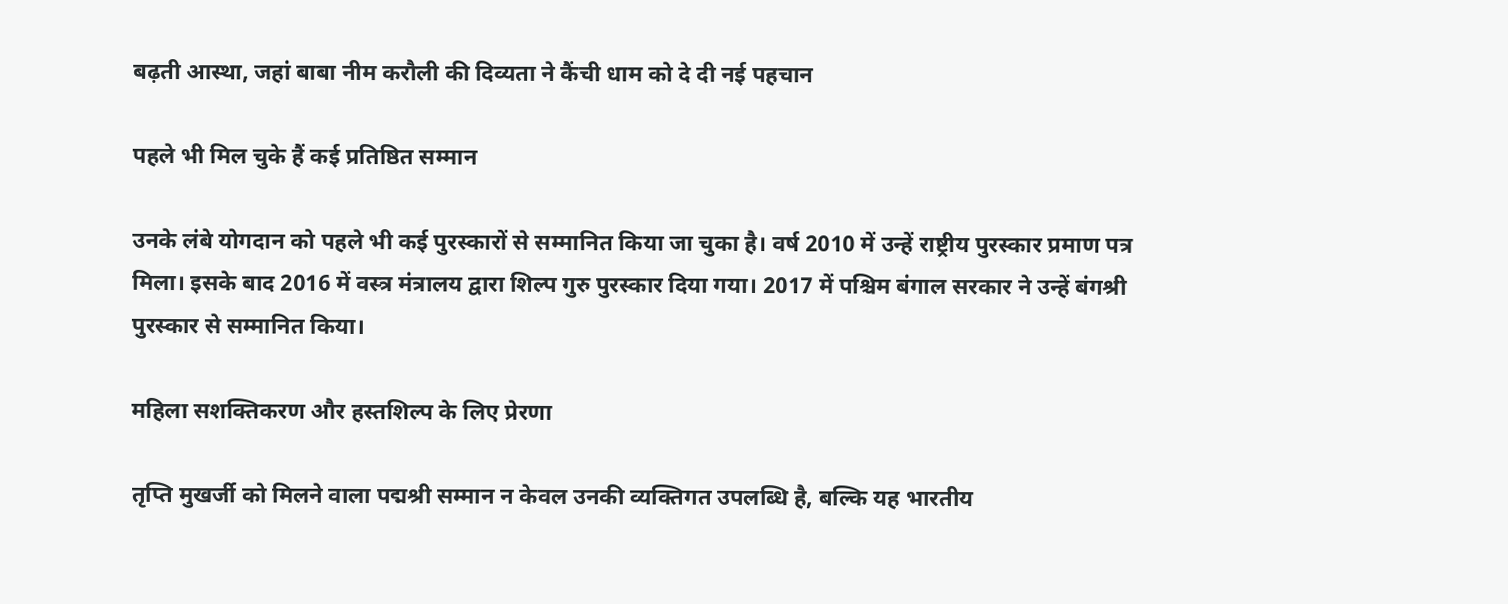बढ़ती आस्था, जहां बाबा नीम करौली की दिव्यता ने कैंची धाम को दे दी नई पहचान

पहले भी मिल चुके हैं कई प्रतिष्ठित सम्मान

उनके लंबे योगदान को पहले भी कई पुरस्कारों से सम्मानित किया जा चुका है। वर्ष 2010 में उन्हें राष्ट्रीय पुरस्कार प्रमाण पत्र मिला। इसके बाद 2016 में वस्त्र मंत्रालय द्वारा शिल्प गुरु पुरस्कार दिया गया। 2017 में पश्चिम बंगाल सरकार ने उन्हें बंगश्री पुरस्कार से सम्मानित किया।

महिला सशक्तिकरण और हस्तशिल्प के लिए प्रेरणा

तृप्ति मुखर्जी को मिलने वाला पद्मश्री सम्मान न केवल उनकी व्यक्तिगत उपलब्धि है, बल्कि यह भारतीय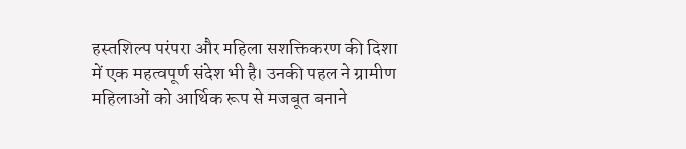हस्तशिल्प परंपरा और महिला सशक्तिकरण की दिशा में एक महत्वपूर्ण संदेश भी है। उनकी पहल ने ग्रामीण महिलाओं को आर्थिक रूप से मजबूत बनाने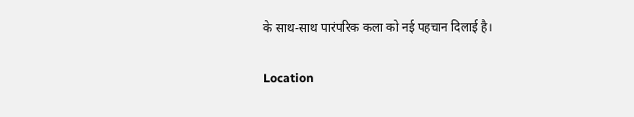के साथ-साथ पारंपरिक कला को नई पहचान दिलाई है।

Location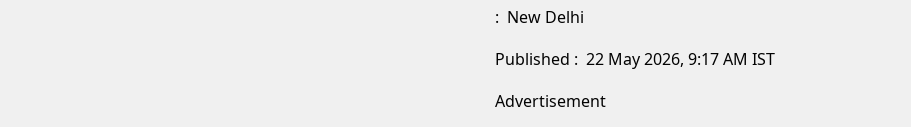:  New Delhi

Published :  22 May 2026, 9:17 AM IST

Advertisement